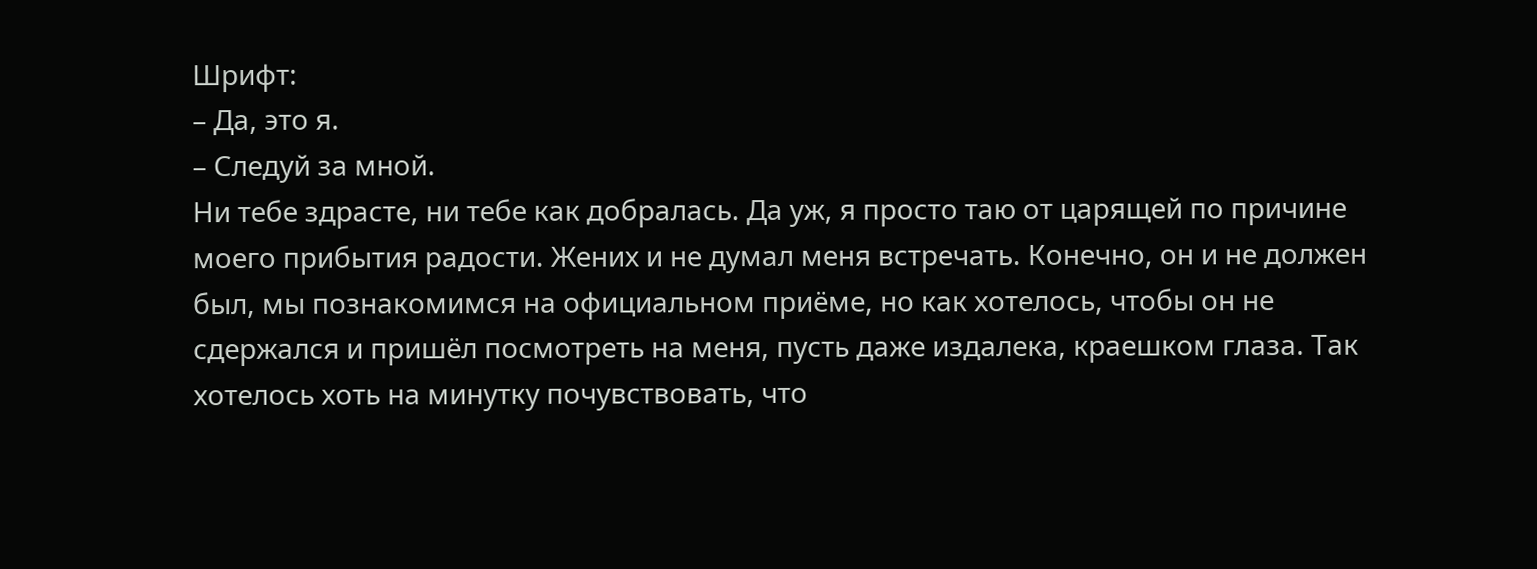Шрифт:
– Да, это я.
– Следуй за мной.
Ни тебе здрасте, ни тебе как добралась. Да уж, я просто таю от царящей по причине моего прибытия радости. Жених и не думал меня встречать. Конечно, он и не должен был, мы познакомимся на официальном приёме, но как хотелось, чтобы он не сдержался и пришёл посмотреть на меня, пусть даже издалека, краешком глаза. Так хотелось хоть на минутку почувствовать, что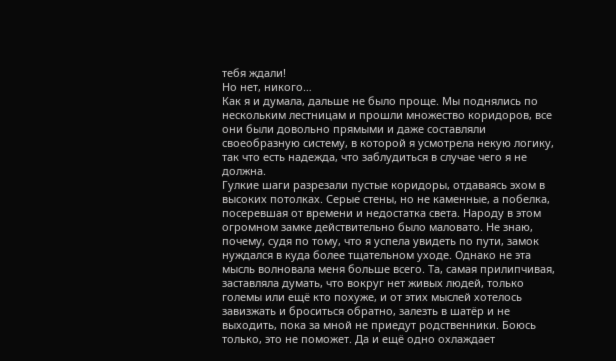тебя ждали!
Но нет, никого…
Как я и думала, дальше не было проще. Мы поднялись по нескольким лестницам и прошли множество коридоров, все они были довольно прямыми и даже составляли своеобразную систему, в которой я усмотрела некую логику, так что есть надежда, что заблудиться в случае чего я не должна.
Гулкие шаги разрезали пустые коридоры, отдаваясь эхом в высоких потолках. Серые стены, но не каменные, а побелка, посеревшая от времени и недостатка света. Народу в этом огромном замке действительно было маловато. Не знаю, почему, судя по тому, что я успела увидеть по пути, замок нуждался в куда более тщательном уходе. Однако не эта мысль волновала меня больше всего. Та, самая прилипчивая, заставляла думать, что вокруг нет живых людей, только големы или ещё кто похуже, и от этих мыслей хотелось завизжать и броситься обратно, залезть в шатёр и не выходить, пока за мной не приедут родственники. Боюсь только, это не поможет. Да и ещё одно охлаждает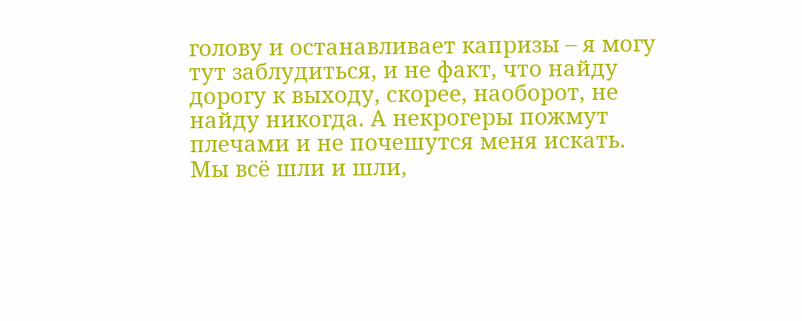голову и останавливает капризы – я могу тут заблудиться, и не факт, что найду дорогу к выходу, скорее, наоборот, не найду никогда. А некрогеры пожмут плечами и не почешутся меня искать.
Мы всё шли и шли,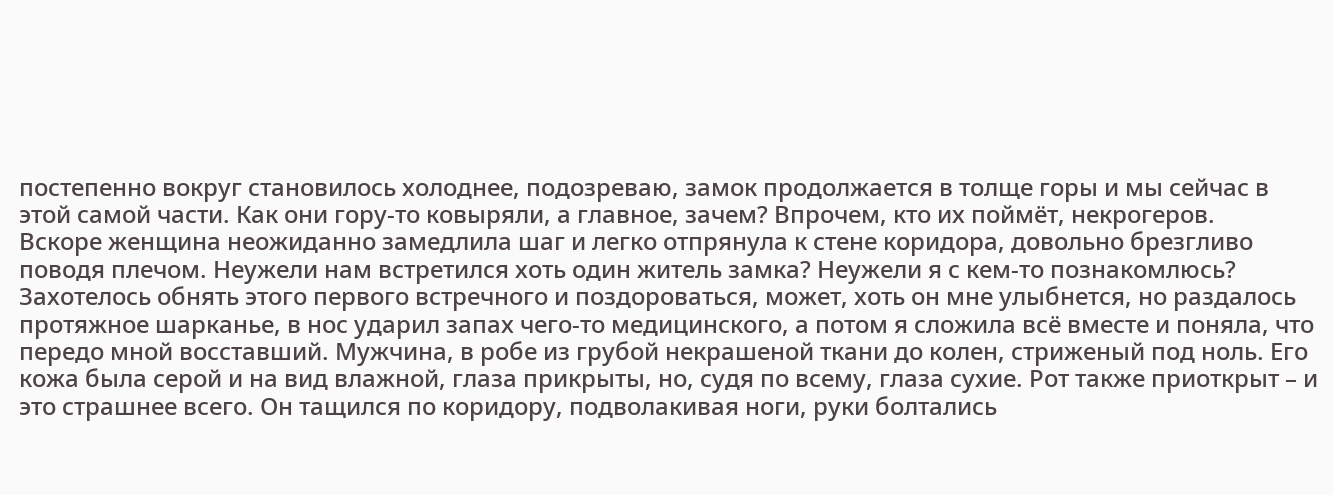постепенно вокруг становилось холоднее, подозреваю, замок продолжается в толще горы и мы сейчас в этой самой части. Как они гору-то ковыряли, а главное, зачем? Впрочем, кто их поймёт, некрогеров.
Вскоре женщина неожиданно замедлила шаг и легко отпрянула к стене коридора, довольно брезгливо поводя плечом. Неужели нам встретился хоть один житель замка? Неужели я с кем-то познакомлюсь? Захотелось обнять этого первого встречного и поздороваться, может, хоть он мне улыбнется, но раздалось протяжное шарканье, в нос ударил запах чего-то медицинского, а потом я сложила всё вместе и поняла, что передо мной восставший. Мужчина, в робе из грубой некрашеной ткани до колен, стриженый под ноль. Его кожа была серой и на вид влажной, глаза прикрыты, но, судя по всему, глаза сухие. Рот также приоткрыт – и это страшнее всего. Он тащился по коридору, подволакивая ноги, руки болтались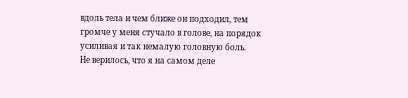вдоль тела и чем ближе он подходил, тем громче у меня стучало в голове, на порядок усиливая и так немалую головную боль.
Не верилось, что я на самом деле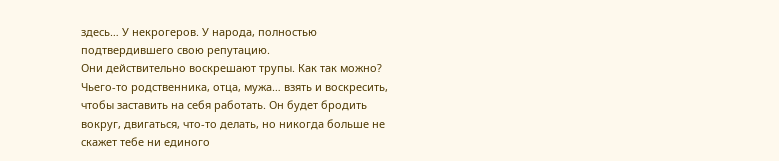здесь… У некрогеров. У народа, полностью подтвердившего свою репутацию.
Они действительно воскрешают трупы. Как так можно? Чьего-то родственника, отца, мужа… взять и воскресить, чтобы заставить на себя работать. Он будет бродить вокруг, двигаться, что-то делать, но никогда больше не скажет тебе ни единого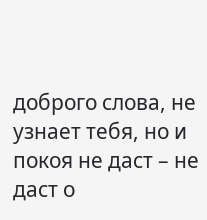доброго слова, не узнает тебя, но и покоя не даст – не даст о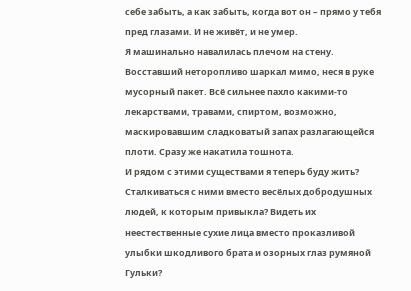себе забыть, а как забыть, когда вот он – прямо у тебя пред глазами. И не живёт, и не умер.
Я машинально навалилась плечом на стену.
Восставший неторопливо шаркал мимо, неся в руке мусорный пакет. Всё сильнее пахло какими-то лекарствами, травами, спиртом, возможно, маскировавшим сладковатый запах разлагающейся плоти. Сразу же накатила тошнота.
И рядом с этими существами я теперь буду жить? Сталкиваться с ними вместо весёлых добродушных людей, к которым привыкла? Видеть их неестественные сухие лица вместо проказливой улыбки шкодливого брата и озорных глаз румяной Гульки?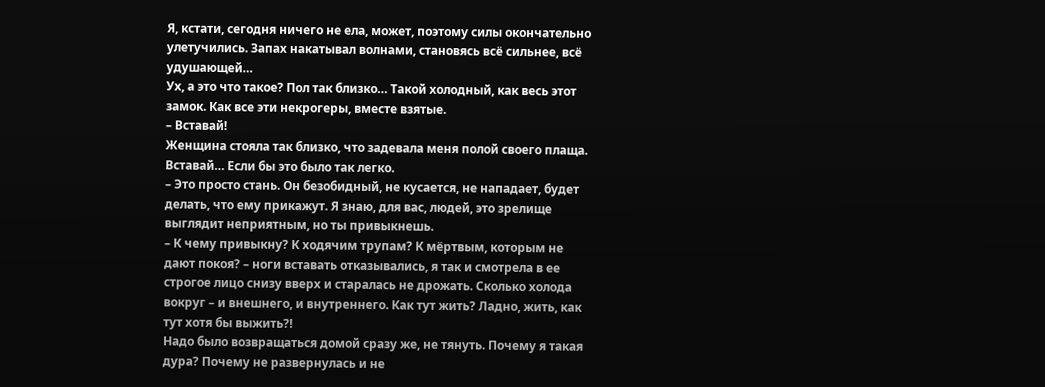Я, кстати, сегодня ничего не ела, может, поэтому силы окончательно улетучились. Запах накатывал волнами, становясь всё сильнее, всё удушающей…
Ух, а это что такое? Пол так близко… Такой холодный, как весь этот замок. Как все эти некрогеры, вместе взятые.
– Вставай!
Женщина стояла так близко, что задевала меня полой своего плаща.
Вставай… Если бы это было так легко.
– Это просто стань. Он безобидный, не кусается, не нападает, будет делать, что ему прикажут. Я знаю, для вас, людей, это зрелище выглядит неприятным, но ты привыкнешь.
– К чему привыкну? К ходячим трупам? К мёртвым, которым не дают покоя? – ноги вставать отказывались, я так и смотрела в ее строгое лицо снизу вверх и старалась не дрожать. Сколько холода вокруг – и внешнего, и внутреннего. Как тут жить? Ладно, жить, как тут хотя бы выжить?!
Надо было возвращаться домой сразу же, не тянуть. Почему я такая дура? Почему не развернулась и не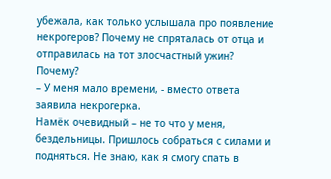убежала, как только услышала про появление некрогеров? Почему не спряталась от отца и отправилась на тот злосчастный ужин? Почему?
– У меня мало времени, - вместо ответа заявила некрогерка.
Намёк очевидный – не то что у меня, бездельницы. Пришлось собраться с силами и подняться. Не знаю, как я смогу спать в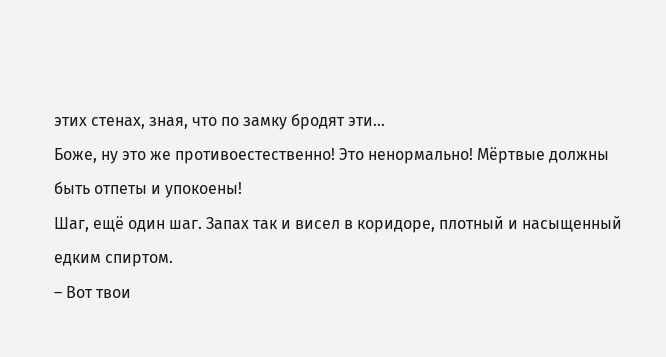этих стенах, зная, что по замку бродят эти…
Боже, ну это же противоестественно! Это ненормально! Мёртвые должны быть отпеты и упокоены!
Шаг, ещё один шаг. Запах так и висел в коридоре, плотный и насыщенный едким спиртом.
– Вот твои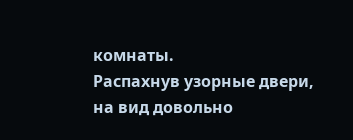комнаты.
Распахнув узорные двери, на вид довольно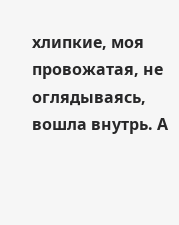хлипкие, моя провожатая, не оглядываясь, вошла внутрь. А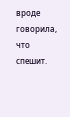вроде говорила, что спешит.